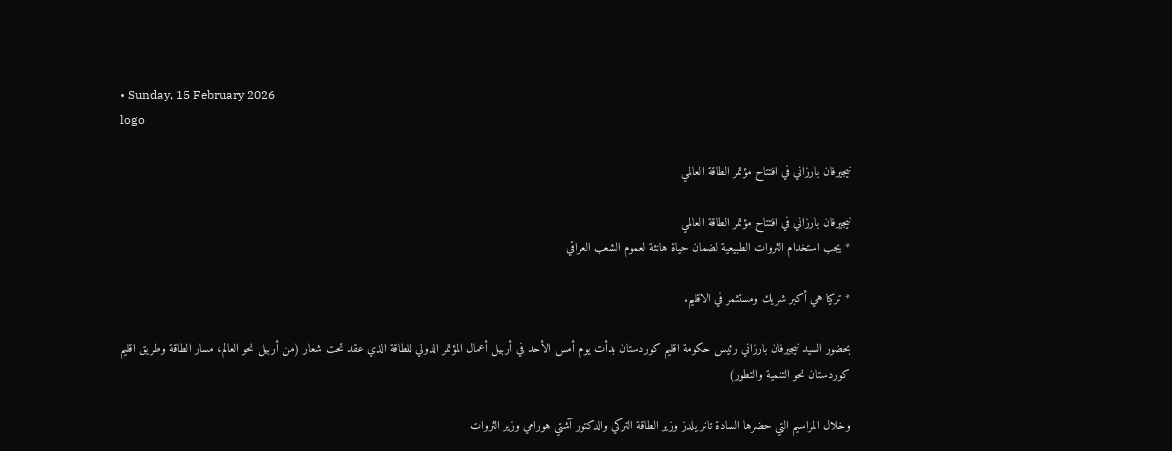• Sunday, 15 February 2026
logo

نيجيرفان بارزاني في افتتاح مؤتمر الطاقة العالمي

نيجيرفان بارزاني في افتتاح مؤتمر الطاقة العالمي
* يجب استخدام الثروات الطبيعية لضمان حياة هانئة لعموم الشعب العراقي

* تركيا هي أكبر شريك ومستثمر في الاقليم.

بحضور السيد نيجيرفان بارزاني رئيس حكومة اقليم كوردستان بدأت يوم أمس الأحد في أربيل أعمال المؤتمر الدولي للطاقة الذي عقد تحت شعار (من أربيل نحو العالم، مسار الطاقة وطريق اقليم كوردستان نحو التنمية والتطور)

وخلال المراسيم التي حضرها السادة تانر يلدز وزير الطاقة التركي والدكتور آشتي هورامي وزير الثروات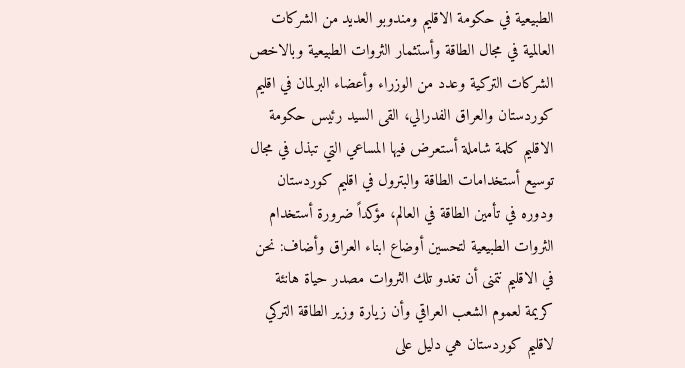الطبيعية في حكومة الاقليم ومندوبو العديد من الشركات العالمية في مجال الطاقة وأستثمار الثروات الطبيعية وبالاخص الشركات التركية وعدد من الوزراء وأعضاء البرلمان في اقليم كوردستان والعراق الفدرالي، القى السيد رئيس حكومة الاقليم كلمة شاملة أستعرض فيها المساعي التي تبذل في مجال توسيع أستخدامات الطاقة والبترول في اقليم كوردستان ودوره في تأمين الطاقة في العالم، مؤكداً ضرورة أستخدام الثروات الطبيعية لتحسين أوضاع ابناء العراق وأضاف: نحن في الاقليم نتمنى أن تغدو تلك الثروات مصدر حياة هانئة كريمة لعموم الشعب العراقي وأن زيارة وزير الطاقة التركي لاقليم كوردستان هي دليل على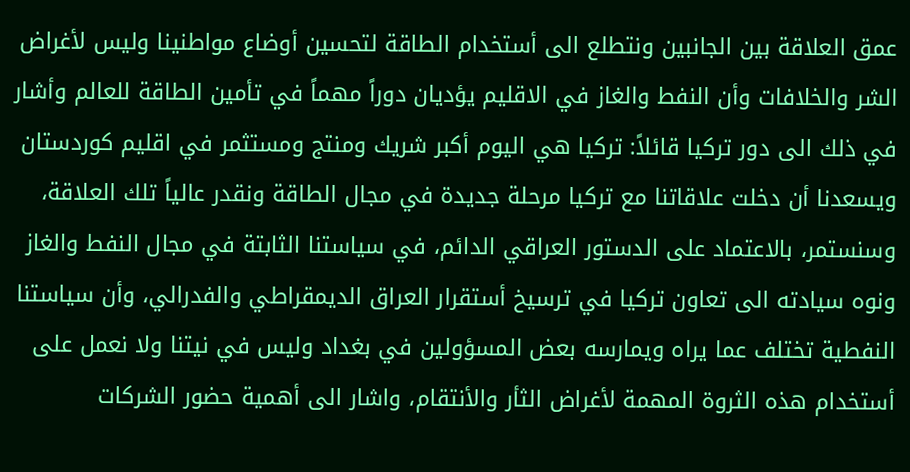عمق العلاقة بين الجانبين ونتطلع الى أستخدام الطاقة لتحسين أوضاع مواطنينا وليس لأغراض الشر والخلافات وأن النفط والغاز في الاقليم يؤديان دوراً مهماً في تأمين الطاقة للعالم وأشار في ذلك الى دور تركيا قائلاً: تركيا هي اليوم أكبر شريك ومنتج ومستثمر في اقليم كوردستان ويسعدنا أن دخلت علاقاتنا مع تركيا مرحلة جديدة في مجال الطاقة ونقدر عالياً تلك العلاقة، وسنستمر، بالاعتماد على الدستور العراقي الدائم، في سياستنا الثابتة في مجال النفط والغاز ونوه سيادته الى تعاون تركيا في ترسيخ أستقرار العراق الديمقراطي والفدرالي، وأن سياستنا النفطية تختلف عما يراه ويمارسه بعض المسؤولين في بغداد وليس في نيتنا ولا نعمل على أستخدام هذه الثروة المهمة لأغراض الثأر والأنتقام، واشار الى أهمية حضور الشركات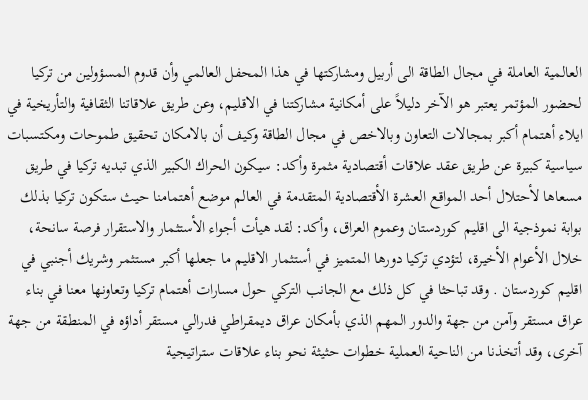العالمية العاملة في مجال الطاقة الى أربيل ومشاركتها في هذا المحفل العالمي وأن قدوم المسؤولين من تركيا لحضور المؤتمر يعتبر هو الآخر دليلاً على أمكانية مشاركتنا في الاقليم، وعن طريق علاقاتنا الثقافية والتأريخية في ايلاء أهتمام أكبر بمجالات التعاون وبالاخص في مجال الطاقة وكيف أن بالامكان تحقيق طموحات ومكتسبات سياسية كبيرة عن طريق عقد علاقات أقتصادية مثمرة وأكد: سيكون الحراك الكبير الذي تبديه تركيا في طريق مسعاها لأحتلال أحد المواقع العشرة الأقتصادية المتقدمة في العالم موضع أهتمامنا حيث ستكون تركيا بذلك بوابة نموذجية الى اقليم كوردستان وعموم العراق، وأكد: لقد هيأت أجواء الأستثمار والاستقرار فرصة سانحة، خلال الأعوام الأخيرة، لتؤدي تركيا دورها المتميز في أستثمار الاقليم ما جعلها أكبر مستثمر وشريك أجنبي في اقليم كوردستان . وقد تباحثا في كل ذلك مع الجانب التركي حول مسارات أهتمام تركيا وتعاونها معنا في بناء عراق مستقر وآمن من جهة والدور المهم الذي بأمكان عراق ديمقراطي فدرالي مستقر أداؤه في المنطقة من جهة آخرى، وقد أتخذنا من الناحية العملية خطوات حثيثة نحو بناء علاقات ستراتيجية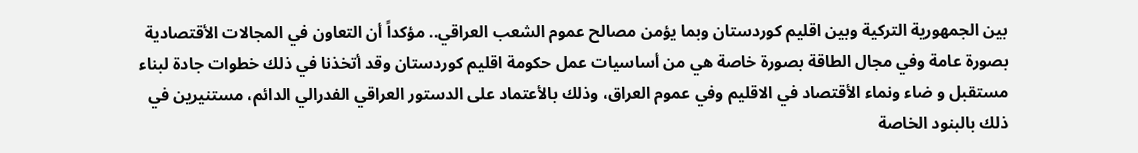بين الجمهورية التركية وبين اقليم كوردستان وبما يؤمن مصالح عموم الشعب العراقي.. مؤكداً أن التعاون في المجالات الأقتصادية بصورة عامة وفي مجال الطاقة بصورة خاصة هي من أساسيات عمل حكومة اقليم كوردستان وقد أتخذنا في ذلك خطوات جادة لبناء مستقبل و ضاء ونماء الأقتصاد في الاقليم وفي عموم العراق، وذلك بالأعتماد على الدستور العراقي الفدرالي الدائم، مستنيرين في ذلك بالبنود الخاصة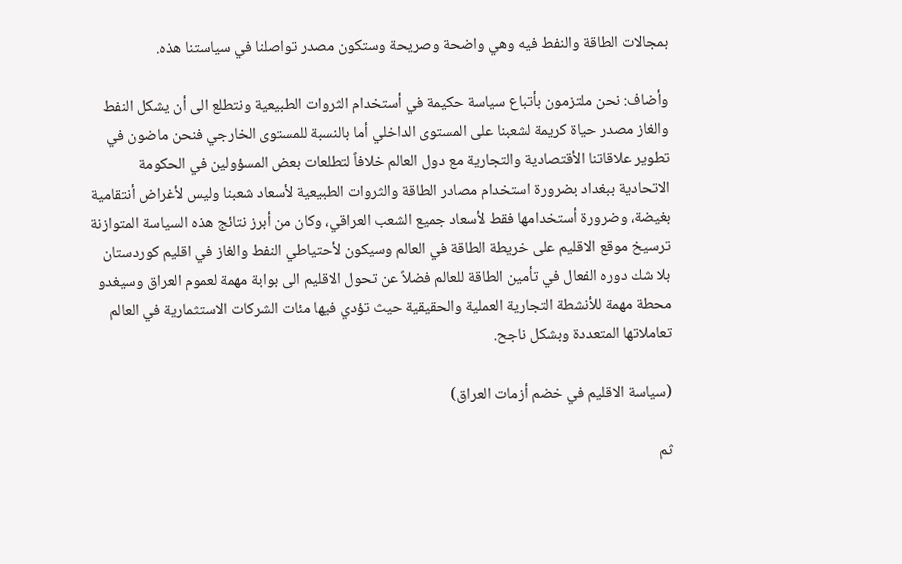بمجالات الطاقة والنفط فيه وهي واضحة وصريحة وستكون مصدر تواصلنا في سياستنا هذه.

وأضاف: نحن ملتزمون بأتباع سياسة حكيمة في أستخدام الثروات الطبيعية ونتطلع الى أن يشكل النفط والغاز مصدر حياة كريمة لشعبنا على المستوى الداخلي أما بالنسبة للمستوى الخارجي فنحن ماضون في تطوير علاقاتنا الأقتصادية والتجارية مع دول العالم خلافاً لتطلعات بعض المسؤولين في الحكومة الاتحادية ببغداد بضرورة استخدام مصادر الطاقة والثروات الطبيعية لأسعاد شعبنا وليس لأغراض أنتقامية بغيضة، وضرورة أستخدامها فقط لأسعاد جميع الشعب العراقي، وكان من أبرز نتائج هذه السياسة المتوازنة ترسيخ موقع الاقليم على خريطة الطاقة في العالم وسيكون لأحتياطي النفط والغاز في اقليم كوردستان بلا شك دوره الفعال في تأمين الطاقة للعالم فضلاً عن تحول الاقليم الى بوابة مهمة لعموم العراق وسيغدو محطة مهمة للأنشطة التجارية العملية والحقيقية حيث تؤدي فيها مئات الشركات الاستثمارية في العالم تعاملاتها المتعددة وبشكل ناجح.

(سياسة الاقليم في خضم أزمات العراق)

ثم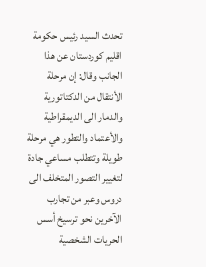تحدث السيد رئيس حكومة اقليم كوردستان عن هذا الجانب وقال: إن مرحلة الأنتقال من الدكتاتورية والدمار الى الديمقراطية والأعتماد والتطور هي مرحلة طويلة وتتطلب مساعي جادة لتغيير التصور المتخلف الى دروس وعبر من تجارب الآخرين نحو ترسيخ أسس الحريات الشخصية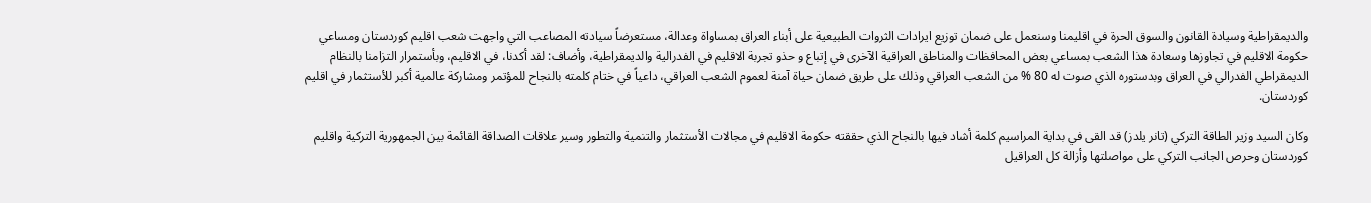والديمقراطية وسيادة القانون والسوق الحرة في اقليمنا وسنعمل على ضمان توزيع ايرادات الثروات الطبيعية على أبناء العراق بمساواة وعدالة، مستعرضاً سيادته المصاعب التي واجهت شعب اقليم كوردستان ومساعي حكومة الاقليم في تجاوزها وسعادة هذا الشعب بمساعي بعض المحافظات والمناطق العراقية الآخرى في إتباع و حذو تجربة الاقليم في الفدرالية والديمقراطية، وأضاف: لقد أكدنا، في الاقليم، وبأستمرار التزامنا بالنظام الديمقراطي الفدرالي في العراق وبدستوره الذي صوت له 80 % من الشعب العراقي وذلك على طريق ضمان حياة آمنة لعموم الشعب العراقي، داعياً في ختام كلمته بالنجاح للمؤتمر ومشاركة عالمية أكبر للأستثمار في اقليم كوردستان.

وكان السيد وزير الطاقة التركي (تانر يلدز) قد القى في بداية المراسيم كلمة أشاد فيها بالنجاح الذي حققته حكومة الاقليم في مجالات الأستثمار والتنمية والتطور وسير علاقات الصداقة القائمة بين الجمهورية التركية واقليم كوردستان وحرص الجانب التركي على مواصلتها وأزالة كل العراقيل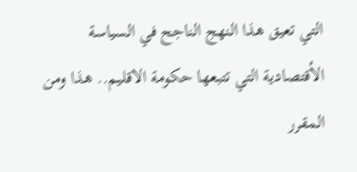التي تعيق هذا النهج الناجح في السياسة الأقتصادية التي تتبعها حكومة الاقليم.. هذا ومن المقرر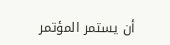أن يستمر المؤتمر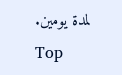لمدة يومين.
Top